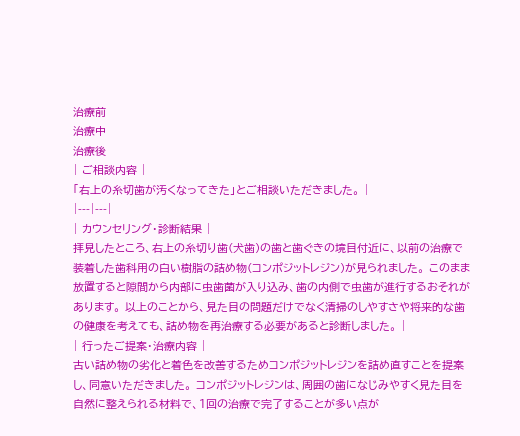治療前
治療中
治療後
| ご相談内容 |
「右上の糸切歯が汚くなってきた」とご相談いただきました。 |
|---|---|
| カウンセリング・診断結果 |
拝見したところ、右上の糸切り歯(犬歯)の歯と歯ぐきの境目付近に、以前の治療で装着した歯科用の白い樹脂の詰め物(コンポジットレジン)が見られました。 このまま放置すると隙間から内部に虫歯菌が入り込み、歯の内側で虫歯が進行するおそれがあります。 以上のことから、見た目の問題だけでなく清掃のしやすさや将来的な歯の健康を考えても、詰め物を再治療する必要があると診断しました。 |
| 行ったご提案・治療内容 |
古い詰め物の劣化と着色を改善するためコンポジットレジンを詰め直すことを提案し、同意いただきました。 コンポジットレジンは、周囲の歯になじみやすく見た目を自然に整えられる材料で、1回の治療で完了することが多い点が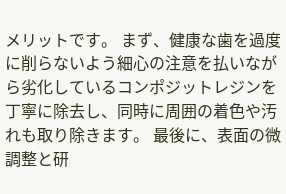メリットです。 まず、健康な歯を過度に削らないよう細心の注意を払いながら劣化しているコンポジットレジンを丁寧に除去し、同時に周囲の着色や汚れも取り除きます。 最後に、表面の微調整と研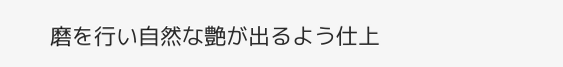磨を行い自然な艶が出るよう仕上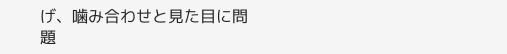げ、噛み合わせと見た目に問題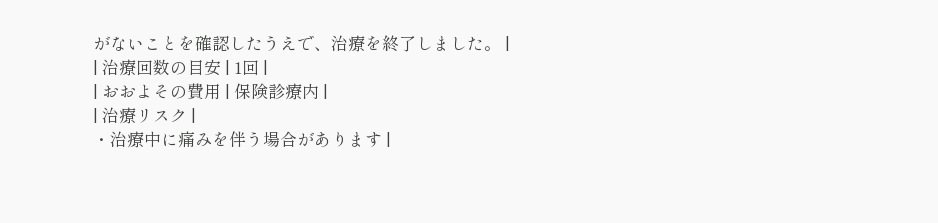がないことを確認したうえで、治療を終了しました。 |
| 治療回数の目安 | 1回 |
| おおよその費用 | 保険診療内 |
| 治療リスク |
・治療中に痛みを伴う場合があります |